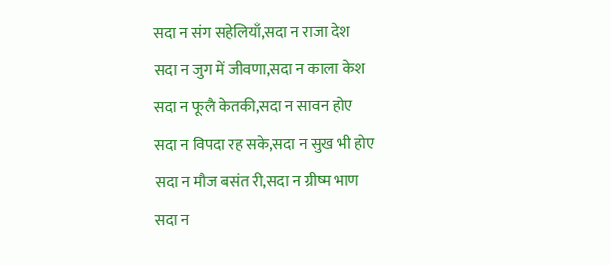सदा न संग सहेलियाँ,सदा न राजा देश
सदा न जुग में जीवणा,सदा न काला केश
सदा न फूलै केतकी,सदा न सावन होए
सदा न विपदा रह सके,सदा न सुख भी होए
सदा न मौज बसंत री,सदा न ग्रीष्म भाण
सदा न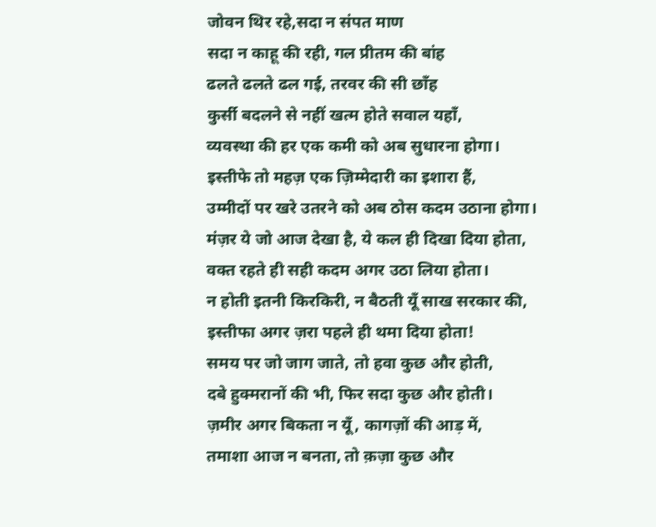जोवन थिर रहे,सदा न संपत माण
सदा न काहू की रही, गल प्रीतम की बांह
ढलते ढलते ढल गई, तरवर की सी छाँह
कुर्सी बदलने से नहीं खत्म होते सवाल यहाँ,
व्यवस्था की हर एक कमी को अब सुधारना होगा।
इस्तीफे तो महज़ एक ज़िम्मेदारी का इशारा हैं,
उम्मीदों पर खरे उतरने को अब ठोस कदम उठाना होगा।
मंज़र ये जो आज देखा है, ये कल ही दिखा दिया होता,
वक्त रहते ही सही कदम अगर उठा लिया होता।
न होती इतनी किरकिरी, न बैठती यूँ साख सरकार की,
इस्तीफा अगर ज़रा पहले ही थमा दिया होता!
समय पर जो जाग जाते, तो हवा कुछ और होती,
दबे हुक्मरानों की भी, फिर सदा कुछ और होती।
ज़मीर अगर बिकता न यूँ, कागज़ों की आड़ में,
तमाशा आज न बनता, तो क़ज़ा कुछ और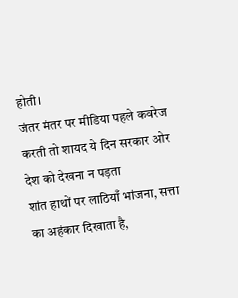होती।
जंतर मंतर पर मीडिया पहले कवरेज करती तो शायद ये दिन सरकार ओर देश को देखना न पड़ता
शांत हाथों पर लाठियाँ भांजना, सत्ता का अहंकार दिखाता है,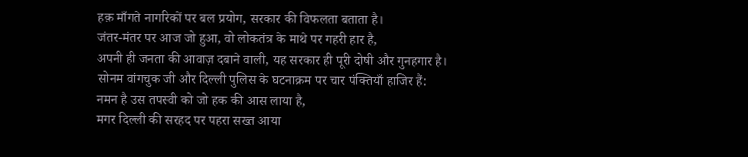हक़ माँगते नागरिकों पर बल प्रयोग, सरकार की विफलता बताता है।
जंतर-मंतर पर आज जो हुआ, वो लोकतंत्र के माथे पर गहरी हार है,
अपनी ही जनता की आवाज़ दबाने वाली, यह सरकार ही पूरी दोषी और गुनहगार है।
सोनम वांगचुक जी और दिल्ली पुलिस के घटनाक्रम पर चार पंक्तियाँ हाजिर हैं:
नमन है उस तपस्वी को जो हक की आस लाया है,
मगर दिल्ली की सरहद पर पहरा सख्त आया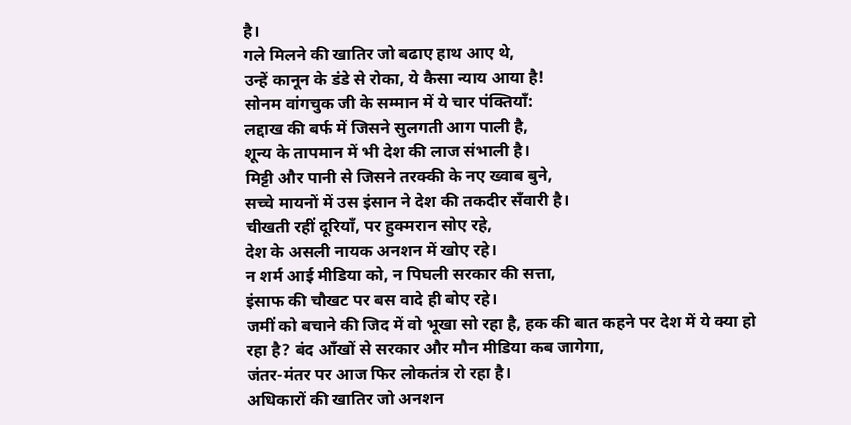है।
गले मिलने की खातिर जो बढाए हाथ आए थे,
उन्हें कानून के डंडे से रोका, ये कैसा न्याय आया है!
सोनम वांगचुक जी के सम्मान में ये चार पंक्तियाँ:
लद्दाख की बर्फ में जिसने सुलगती आग पाली है,
शून्य के तापमान में भी देश की लाज संभाली है।
मिट्टी और पानी से जिसने तरक्की के नए ख्वाब बुने,
सच्चे मायनों में उस इंसान ने देश की तकदीर सँवारी है।
चीखती रहीं दूरियाँ, पर हुक्मरान सोए रहे,
देश के असली नायक अनशन में खोए रहे।
न शर्म आई मीडिया को, न पिघली सरकार की सत्ता,
इंसाफ की चौखट पर बस वादे ही बोए रहे।
जमीं को बचाने की जिद में वो भूखा सो रहा है, हक की बात कहने पर देश में ये क्या हो रहा है? बंद आँखों से सरकार और मौन मीडिया कब जागेगा,
जंतर-मंतर पर आज फिर लोकतंत्र रो रहा है।
अधिकारों की खातिर जो अनशन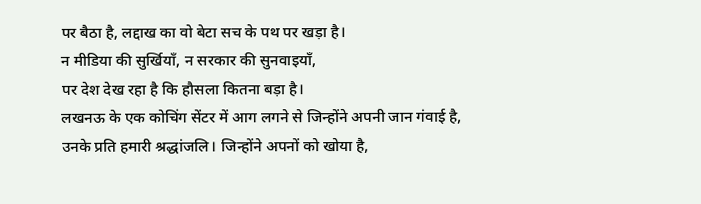पर बैठा है, लद्दाख का वो बेटा सच के पथ पर खड़ा है।
न मीडिया की सुर्खियाँ, न सरकार की सुनवाइयाँ,
पर देश देख रहा है कि हौसला कितना बड़ा है।
लखनऊ के एक कोचिंग सेंटर में आग लगने से जिन्होंने अपनी जान गंवाई है, उनके प्रति हमारी श्रद्धांजलि। जिन्होंने अपनों को खोया है,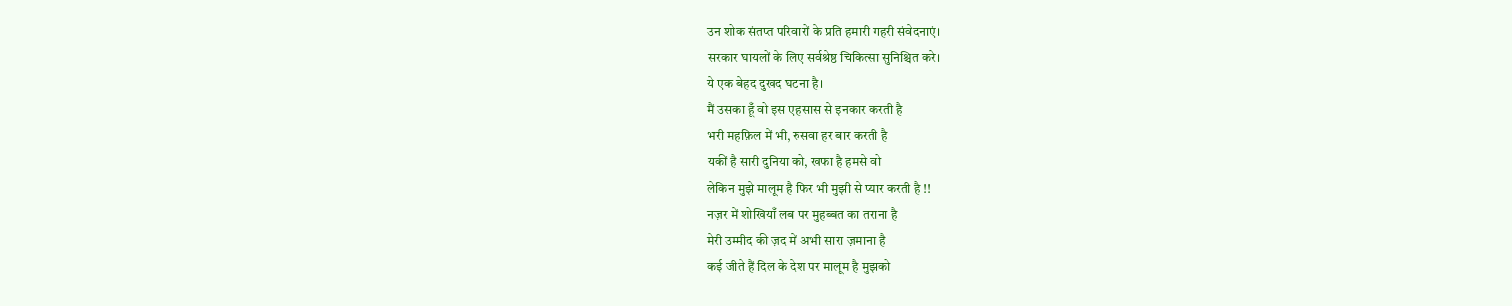उन शोक संतप्त परिवारों के प्रति हमारी गहरी संवेदनाएं।
सरकार घायलों के लिए सर्वश्रेष्ठ चिकित्सा सुनिश्चित करे।
ये एक बेहद दुखद घटना है।
मैं उसका हूँ वो इस एहसास से इनकार करती है
भरी महफ़िल में भी, रुसवा हर बार करती है
यकीं है सारी दुनिया को, खफा है हमसे वो
लेकिन मुझे मालूम है फिर भी मुझी से प्यार करती है !!
नज़र में शोखियाँ लब पर मुहब्बत का तराना है
मेरी उम्मीद की ज़द में अभी सारा ज़माना है
कई जीते हैं दिल के देश पर मालूम है मुझको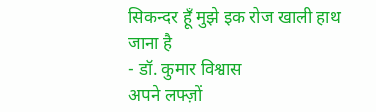सिकन्दर हूँ मुझे इक रोज खाली हाथ जाना है
- डॉ. कुमार विश्वास
अपने लफ्ज़ों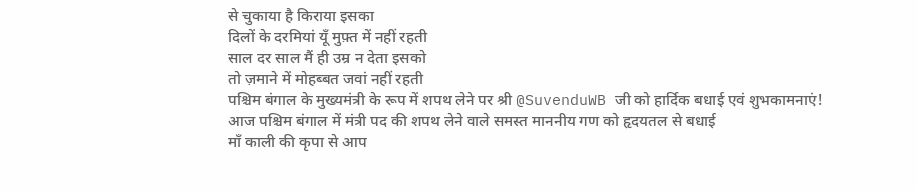से चुकाया है किराया इसका
दिलों के दरमियां यूँ मुफ़्त में नहीं रहती
साल दर साल मैं ही उम्र न देता इसको
तो ज़माने में मोहब्बत जवां नहीं रहती
पश्चिम बंगाल के मुख्यमंत्री के रूप में शपथ लेने पर श्री @SuvenduWB जी को हार्दिक बधाई एवं शुभकामनाएं!
आज पश्चिम बंगाल में मंत्री पद की शपथ लेने वाले समस्त माननीय गण को हृदयतल से बधाई
माँ काली की कृपा से आप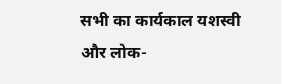सभी का कार्यकाल यशस्वी और लोक-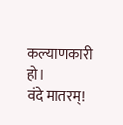कल्याणकारी हो।
वंदे मातरम्!